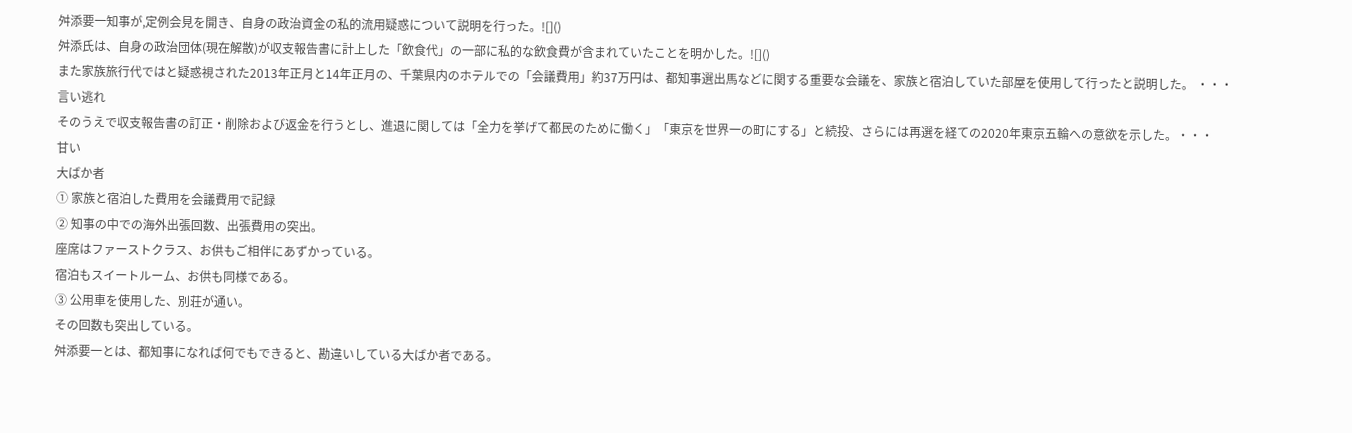舛添要一知事が,定例会見を開き、自身の政治資金の私的流用疑惑について説明を行った。![]()
舛添氏は、自身の政治団体(現在解散)が収支報告書に計上した「飲食代」の一部に私的な飲食費が含まれていたことを明かした。![]()
また家族旅行代ではと疑惑視された2013年正月と14年正月の、千葉県内のホテルでの「会議費用」約37万円は、都知事選出馬などに関する重要な会議を、家族と宿泊していた部屋を使用して行ったと説明した。 ・・・
言い逃れ
そのうえで収支報告書の訂正・削除および返金を行うとし、進退に関しては「全力を挙げて都民のために働く」「東京を世界一の町にする」と続投、さらには再選を経ての2020年東京五輪への意欲を示した。・・・
甘い
大ばか者
① 家族と宿泊した費用を会議費用で記録
② 知事の中での海外出張回数、出張費用の突出。
座席はファーストクラス、お供もご相伴にあずかっている。
宿泊もスイートルーム、お供も同様である。
③ 公用車を使用した、別荘が通い。
その回数も突出している。
舛添要一とは、都知事になれば何でもできると、勘違いしている大ばか者である。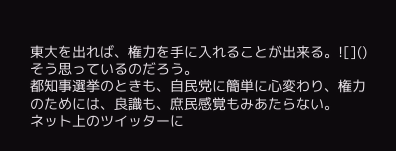東大を出れば、権力を手に入れることが出来る。![]()
そう思っているのだろう。
都知事選挙のときも、自民党に簡単に心変わり、権力のためには、良識も、庶民感覚もみあたらない。
ネット上のツイッターに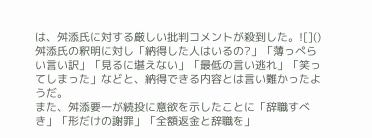は、舛添氏に対する厳しい批判コメントが殺到した。![]()
舛添氏の釈明に対し「納得した人はいるの?」「薄っぺらい言い訳」「見るに堪えない」「最低の言い逃れ」「笑ってしまった」などと、納得できる内容とは言い難かったようだ。
また、舛添要一が続投に意欲を示したことに「辞職すべき」「形だけの謝罪」「全額返金と辞職を」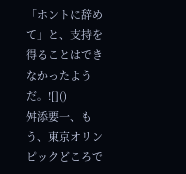「ホントに辞めて」と、支持を得ることはできなかったようだ。![]()
舛添要一、もう、東京オリンピックどころで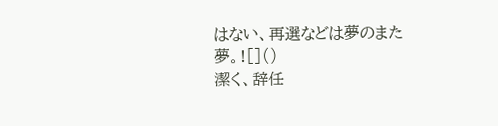はない、再選などは夢のまた夢。![]()
潔く、辞任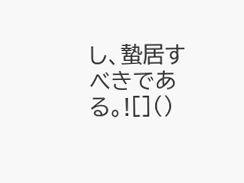し、蟄居すべきである。![]()